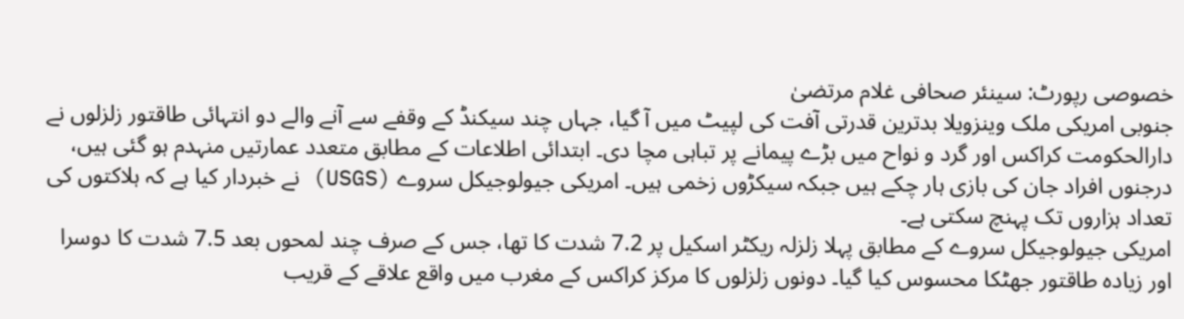خصوصی رپورٹ: سینئر صحافی غلام مرتضیٰ
جنوبی امریکی ملک وینزویلا بدترین قدرتی آفت کی لپیٹ میں آ گیا، جہاں چند سیکنڈ کے وقفے سے آنے والے دو انتہائی طاقتور زلزلوں نے دارالحکومت کراکس اور گرد و نواح میں بڑے پیمانے پر تباہی مچا دی۔ ابتدائی اطلاعات کے مطابق متعدد عمارتیں منہدم ہو گئی ہیں، درجنوں افراد جان کی بازی ہار چکے ہیں جبکہ سیکڑوں زخمی ہیں۔ امریکی جیولوجیکل سروے (USGS) نے خبردار کیا ہے کہ ہلاکتوں کی تعداد ہزاروں تک پہنچ سکتی ہے۔
امریکی جیولوجیکل سروے کے مطابق پہلا زلزلہ ریکٹر اسکیل پر 7.2 شدت کا تھا، جس کے صرف چند لمحوں بعد 7.5 شدت کا دوسرا اور زیادہ طاقتور جھٹکا محسوس کیا گیا۔ دونوں زلزلوں کا مرکز کراکس کے مغرب میں واقع علاقے کے قریب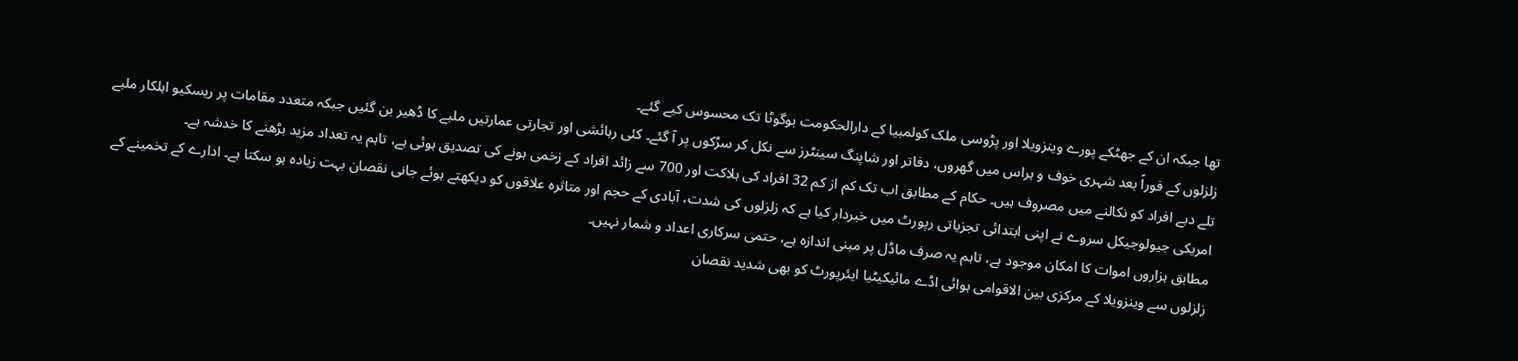تھا جبکہ ان کے جھٹکے پورے وینزویلا اور پڑوسی ملک کولمبیا کے دارالحکومت بوگوٹا تک محسوس کیے گئے۔
زلزلوں کے فوراً بعد شہری خوف و ہراس میں گھروں، دفاتر اور شاپنگ سینٹرز سے نکل کر سڑکوں پر آ گئے۔ کئی رہائشی اور تجارتی عمارتیں ملبے کا ڈھیر بن گئیں جبکہ متعدد مقامات پر ریسکیو اہلکار ملبے تلے دبے افراد کو نکالنے میں مصروف ہیں۔ حکام کے مطابق اب تک کم از کم 32 افراد کی ہلاکت اور 700 سے زائد افراد کے زخمی ہونے کی تصدیق ہوئی ہے، تاہم یہ تعداد مزید بڑھنے کا خدشہ ہے۔
امریکی جیولوجیکل سروے نے اپنی ابتدائی تجزیاتی رپورٹ میں خبردار کیا ہے کہ زلزلوں کی شدت، آبادی کے حجم اور متاثرہ علاقوں کو دیکھتے ہوئے جانی نقصان بہت زیادہ ہو سکتا ہے۔ ادارے کے تخمینے کے مطابق ہزاروں اموات کا امکان موجود ہے، تاہم یہ صرف ماڈل پر مبنی اندازہ ہے، حتمی سرکاری اعداد و شمار نہیں۔
زلزلوں سے وینزویلا کے مرکزی بین الاقوامی ہوائی اڈے مائیکیٹیا ایئرپورٹ کو بھی شدید نقصان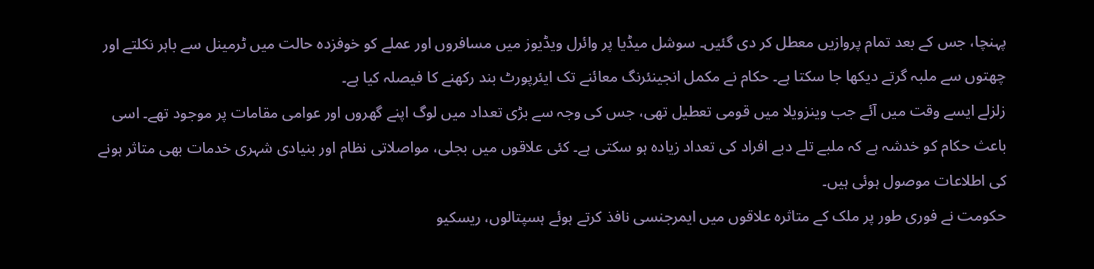پہنچا، جس کے بعد تمام پروازیں معطل کر دی گئیں۔ سوشل میڈیا پر وائرل ویڈیوز میں مسافروں اور عملے کو خوفزدہ حالت میں ٹرمینل سے باہر نکلتے اور چھتوں سے ملبہ گرتے دیکھا جا سکتا ہے۔ حکام نے مکمل انجینئرنگ معائنے تک ایئرپورٹ بند رکھنے کا فیصلہ کیا ہے۔
زلزلے ایسے وقت میں آئے جب وینزویلا میں قومی تعطیل تھی، جس کی وجہ سے بڑی تعداد میں لوگ اپنے گھروں اور عوامی مقامات پر موجود تھے۔ اسی باعث حکام کو خدشہ ہے کہ ملبے تلے دبے افراد کی تعداد زیادہ ہو سکتی ہے۔ کئی علاقوں میں بجلی، مواصلاتی نظام اور بنیادی شہری خدمات بھی متاثر ہونے کی اطلاعات موصول ہوئی ہیں۔
حکومت نے فوری طور پر ملک کے متاثرہ علاقوں میں ایمرجنسی نافذ کرتے ہوئے ہسپتالوں، ریسکیو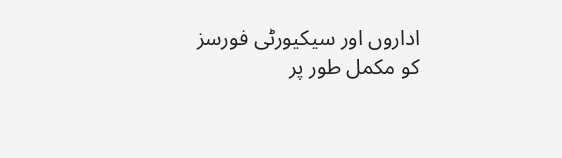اداروں اور سیکیورٹی فورسز کو مکمل طور پر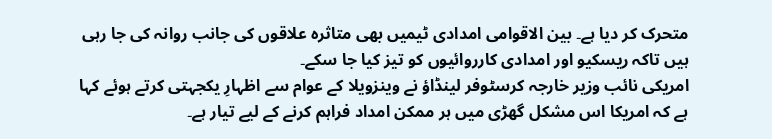متحرک کر دیا ہے۔ بین الاقوامی امدادی ٹیمیں بھی متاثرہ علاقوں کی جانب روانہ کی جا رہی ہیں تاکہ ریسکیو اور امدادی کارروائیوں کو تیز کیا جا سکے۔
امریکی نائب وزیر خارجہ کرسٹوفر لینڈاؤ نے وینزویلا کے عوام سے اظہارِ یکجہتی کرتے ہوئے کہا ہے کہ امریکا اس مشکل گھڑی میں ہر ممکن امداد فراہم کرنے کے لیے تیار ہے۔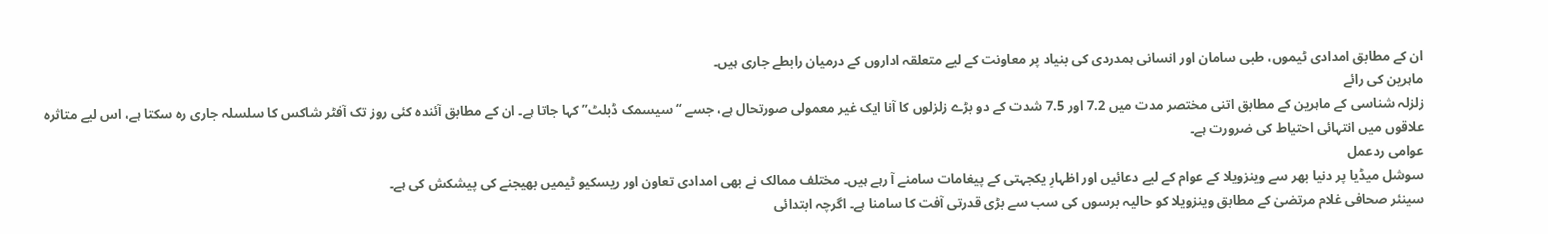ان کے مطابق امدادی ٹیموں، طبی سامان اور انسانی ہمدردی کی بنیاد پر معاونت کے لیے متعلقہ اداروں کے درمیان رابطے جاری ہیں۔
ماہرین کی رائے
زلزلہ شناسی کے ماہرین کے مطابق اتنی مختصر مدت میں 7.2 اور 7.5 شدت کے دو بڑے زلزلوں کا آنا ایک غیر معمولی صورتحال ہے، جسے “سیسمک ڈبلٹ” کہا جاتا ہے۔ ان کے مطابق آئندہ کئی روز تک آفٹر شاکس کا سلسلہ جاری رہ سکتا ہے، اس لیے متاثرہ علاقوں میں انتہائی احتیاط کی ضرورت ہے۔
عوامی ردعمل
سوشل میڈیا پر دنیا بھر سے وینزویلا کے عوام کے لیے دعائیں اور اظہارِ یکجہتی کے پیغامات سامنے آ رہے ہیں۔ مختلف ممالک نے بھی امدادی تعاون اور ریسکیو ٹیمیں بھیجنے کی پیشکش کی ہے۔
سینئر صحافی غلام مرتضیٰ کے مطابق وینزویلا کو حالیہ برسوں کی سب سے بڑی قدرتی آفت کا سامنا ہے۔ اگرچہ ابتدائی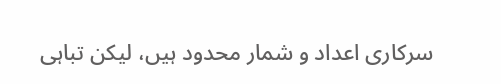سرکاری اعداد و شمار محدود ہیں، لیکن تباہی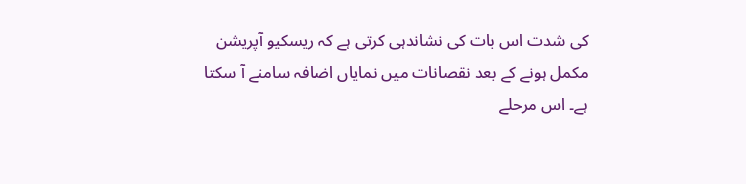کی شدت اس بات کی نشاندہی کرتی ہے کہ ریسکیو آپریشن مکمل ہونے کے بعد نقصانات میں نمایاں اضافہ سامنے آ سکتا ہے۔ اس مرحلے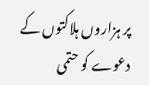پر ہزاروں ہلاکتوں کے دعوے کو حتمی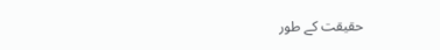حقیقت کے طور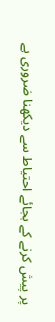پر پیش کرنے کے بجائے احتیاط سے دیکھنا ضروری ہے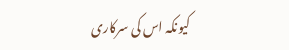کیونکہ اس کی سرکاری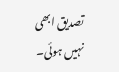تصدیق ابھی نہیں ہوئی۔